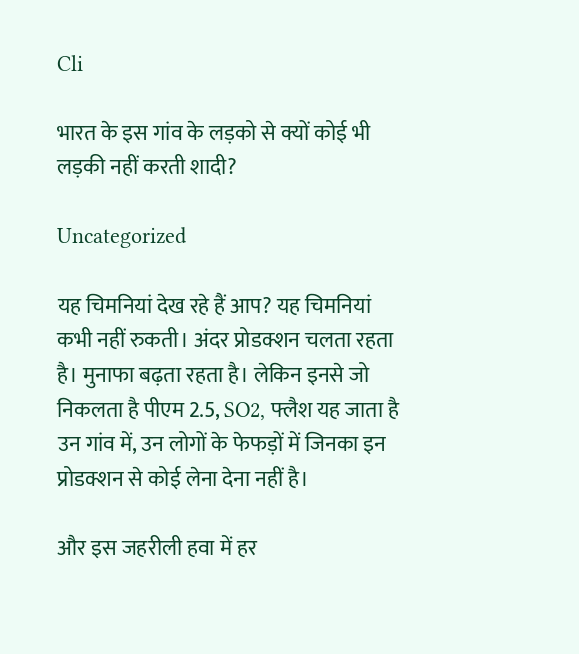Cli

भारत के इस गांव के लड़को से क्यों कोई भी लड़की नहीं करती शादी?

Uncategorized

यह चिमनियां देख रहे हैं आप? यह चिमनियां कभी नहीं रुकती। अंदर प्रोडक्शन चलता रहता है। मुनाफा बढ़ता रहता है। लेकिन इनसे जो निकलता है पीएम 2.5, SO2, फ्लैश यह जाता है उन गांव में, उन लोगों के फेफड़ों में जिनका इन प्रोडक्शन से कोई लेना देना नहीं है।

और इस जहरीली हवा में हर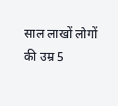साल लाखों लोगों की उम्र 5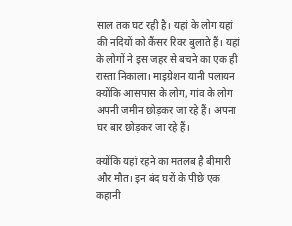साल तक घट रही है। यहां के लोग यहां की नदियों को कैंसर रिवर बुलाते हैं। यहां के लोगों ने इस जहर से बचने का एक ही रास्ता निकाला। माइग्रेशन यानी पलायन क्योंकि आसपास के लोग, गांव के लोग अपनी जमीन छोड़कर जा रहे हैं। अपना घर बार छोड़कर जा रहे हैं।

क्योंकि यहां रहने का मतलब है बीमारी और मौत। इन बंद घरों के पीछे एक कहानी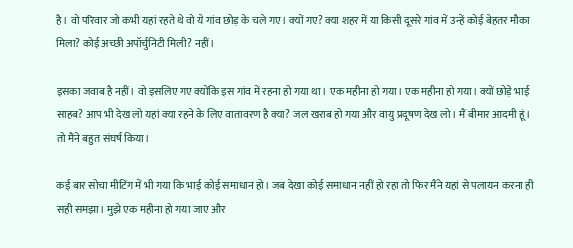है। वो परिवार जो कभी यहां रहते थे वो ये गांव छोड़ के चले गए। क्यों गए? क्या शहर में या किसी दूसरे गांव में उन्हें कोई बेहतर मौका मिला? कोई अच्छी अपॉर्चुनिटी मिली? नहीं।

इसका जवाब है नहीं। वो इसलिए गए क्योंकि इस गांव में रहना हो गया था। एक महीना हो गया। एक महीना हो गया। क्यों छोड़े भाई साहब? आप भी देख लो यहां क्या रहने के लिए वातावरण है क्या? जल खराब हो गया और वायु प्रदूषण देख लो। मैं बीमार आदमी हूं। तो मैंने बहुत संघर्ष किया।

कई बार सोचा मीटिंग में भी गया कि भाई कोई समाधान हो। जब देखा कोई समाधान नहीं हो रहा तो फिर मैंने यहां से पलायन करना ही सही समझा। मुझे एक महीना हो गया जाए और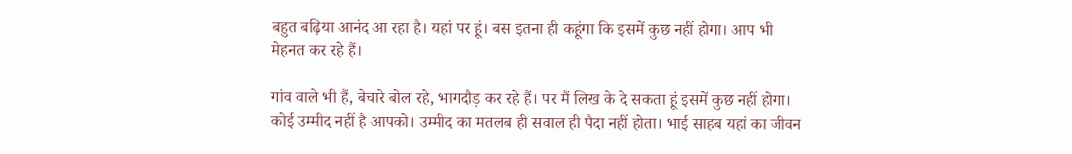बहुत बढ़िया आनंद आ रहा है। यहां पर हूं। बस इतना ही कहूंगा कि इसमें कुछ नहीं होगा। आप भी मेहनत कर रहे हैं।

गांव वाले भी हैं, बेचारे बोल रहे, भागदौड़ कर रहे हैं। पर मैं लिख के दे सकता हूं इसमें कुछ नहीं होगा। कोई उम्मीद नहीं है आपको। उम्मीद का मतलब ही सवाल ही पैदा नहीं होता। भाई साहब यहां का जीवन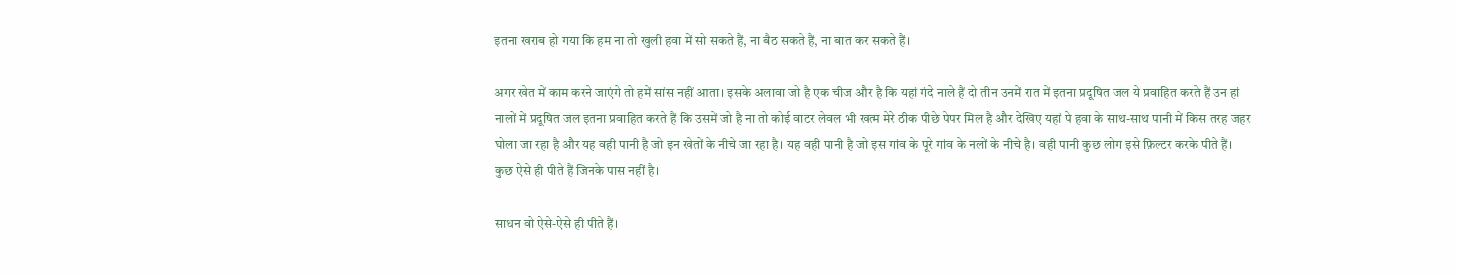इतना खराब हो गया कि हम ना तो खुली हवा में सो सकते हैं, ना बैठ सकते हैं, ना बात कर सकते हैं।

अगर खेत में काम करने जाएंगे तो हमें सांस नहीं आता। इसके अलावा जो है एक चीज और है कि यहां गंदे नाले हैं दो तीन उनमें रात में इतना प्रदूषित जल ये प्रवाहित करते हैं उन हां नालों में प्रदूषित जल इतना प्रवाहित करते हैं कि उसमें जो है ना तो कोई वाटर लेवल भी खत्म मेरे ठीक पीछे पेपर मिल है और देखिए यहां पे हवा के साथ-साथ पानी में किस तरह जहर घोला जा रहा है और यह वही पानी है जो इन खेतों के नीचे जा रहा है। यह वही पानी है जो इस गांव के पूरे गांव के नलों के नीचे है। वही पानी कुछ लोग इसे फ़िल्टर करके पीते हैं। कुछ ऐसे ही पीते हैं जिनके पास नहीं है।

साधन वो ऐसे-ऐसे ही पीते हैं।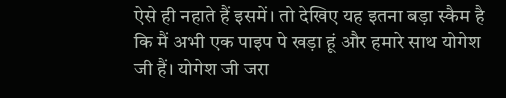ऐसे ही नहाते हैं इसमें। तो देखिए यह इतना बड़ा स्कैम है कि मैं अभी एक पाइप पे खड़ा हूं और हमारे साथ योगेश जी हैं। योगेश जी जरा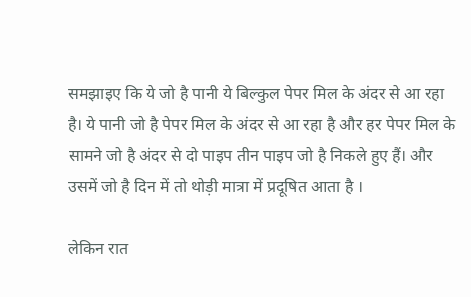समझाइए कि ये जो है पानी ये बिल्कुल पेपर मिल के अंदर से आ रहा है। ये पानी जो है पेपर मिल के अंदर से आ रहा है और हर पेपर मिल के सामने जो है अंदर से दो पाइप तीन पाइप जो है निकले हुए हैं। और उसमें जो है दिन में तो थोड़ी मात्रा में प्रदूषित आता है ।

लेकिन रात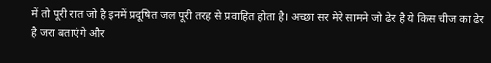में तो पूरी रात जो है इनमें प्रदूषित जल पूरी तरह से प्रवाहित होता है। अच्छा सर मेरे सामने जो ढेर है ये किस चीज का ढेर है जरा बताएंगे और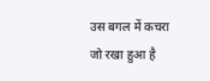उस बगल में कचरा जो रखा हुआ है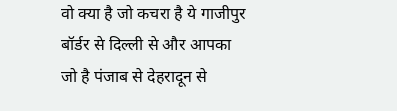वो क्या है जो कचरा है ये गाजीपुर बॉर्डर से दिल्ली से और आपका जो है पंजाब से देहरादून से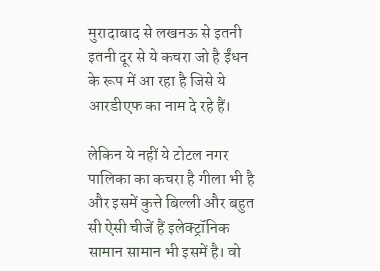मुरादाबाद से लखनऊ से इतनी इतनी दूर से ये कचरा जो है ईंधन के रूप में आ रहा है जिसे ये आरडीएफ का नाम दे रहे हैं।

लेकिन ये नहीं ये टोटल नगर पालिका का कचरा है गीला भी है और इसमें कुत्ते बिल्ली और बहुत सी ऐसी चीजें हैं इलेक्ट्रॉनिक सामान सामान भी इसमें है। वो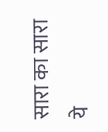सारा का सारा ये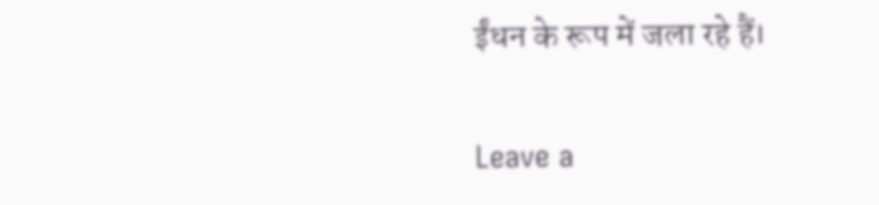ईंधन के रूप में जला रहे हैं।

Leave a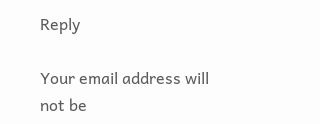Reply

Your email address will not be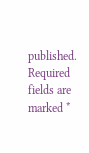published. Required fields are marked *